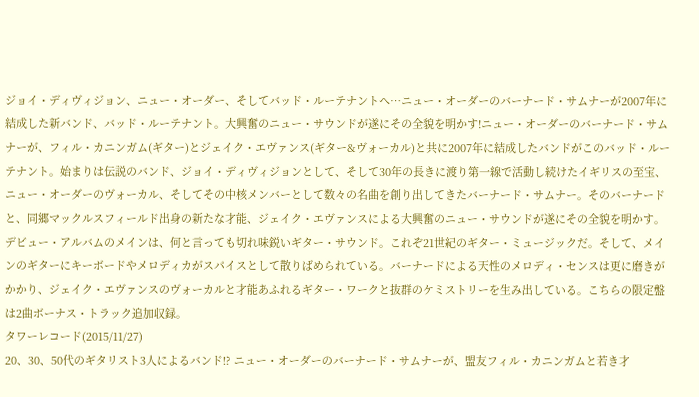ジョイ・ディヴィジョン、ニュー・オーダー、そしてバッド・ルーテナントへ…ニュー・オーダーのバーナード・サムナーが2007年に結成した新バンド、バッド・ルーテナント。大興奮のニュー・サウンドが遂にその全貌を明かす!ニュー・オーダーのバーナード・サムナーが、フィル・カニンガム(ギター)とジェイク・エヴァンス(ギター&ヴォーカル)と共に2007年に結成したバンドがこのバッド・ルーテナント。始まりは伝説のバンド、ジョイ・ディヴィジョンとして、そして30年の長きに渡り第一線で活動し続けたイギリスの至宝、ニュー・オーダーのヴォーカル、そしてその中核メンバーとして数々の名曲を創り出してきたバーナード・サムナー。そのバーナードと、同郷マックルスフィールド出身の新たな才能、ジェイク・エヴァンスによる大興奮のニュー・サウンドが遂にその全貌を明かす。デビュー・アルバムのメインは、何と言っても切れ味鋭いギター・サウンド。これぞ21世紀のギター・ミュージックだ。そして、メインのギターにキーボードやメロディカがスパイスとして散りばめられている。バーナードによる天性のメロディ・センスは更に磨きがかかり、ジェイク・エヴァンスのヴォーカルと才能あふれるギター・ワークと抜群のケミストリーを生み出している。こちらの限定盤は2曲ボーナス・トラック追加収録。
タワーレコード(2015/11/27)
20、30、50代のギタリスト3人によるバンド!? ニュー・オーダーのバーナード・サムナーが、盟友フィル・カニンガムと若き才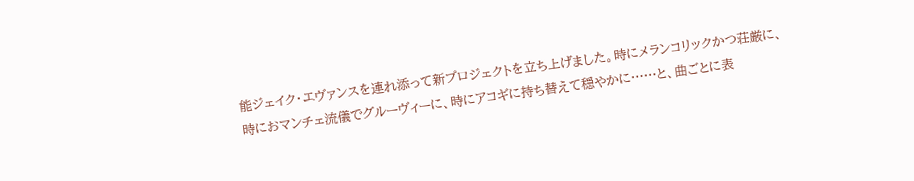能ジェイク・エヴァンスを連れ添って新プロジェクトを立ち上げました。時にメランコリックかつ荘厳に、時におマンチェ流儀でグルーヴィーに、時にアコギに持ち替えて穏やかに……と、曲ごとに表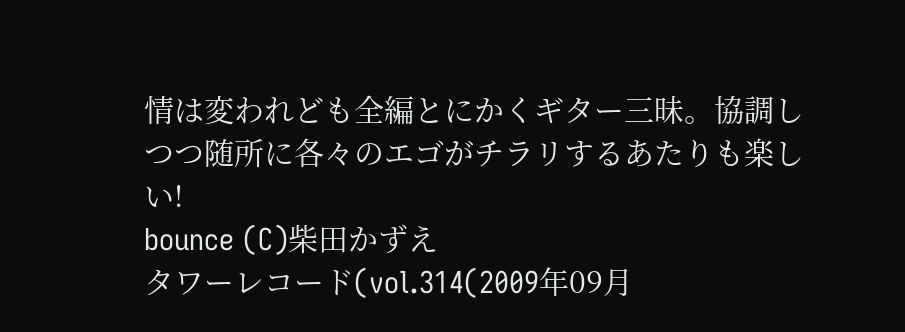情は変われども全編とにかくギター三昧。協調しつつ随所に各々のエゴがチラリするあたりも楽しい!
bounce (C)柴田かずえ
タワーレコード(vol.314(2009年09月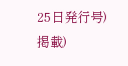25日発行号)掲載)